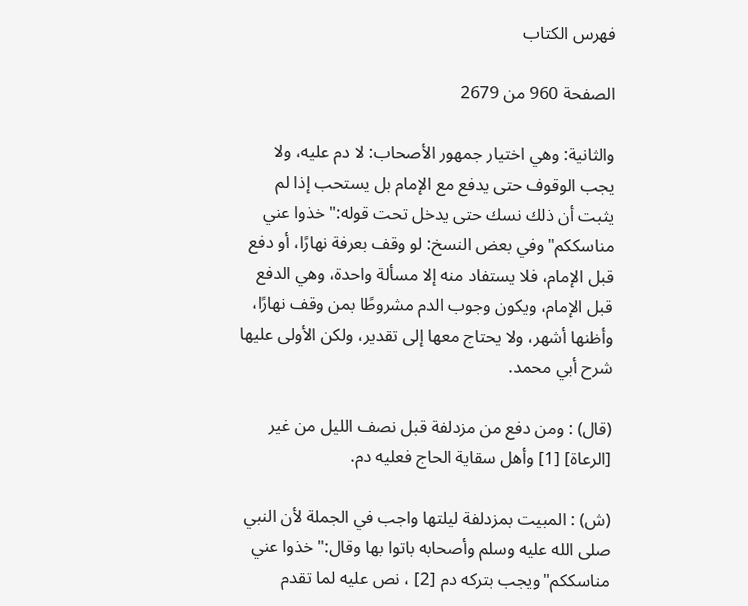فهرس الكتاب

الصفحة 960 من 2679

والثانية: وهي اختيار جمهور الأصحاب: لا دم عليه، ولا يجب الوقوف حتى يدفع مع الإمام بل يستحب إذا لم يثبت أن ذلك نسك حتى يدخل تحت قوله:"خذوا عني مناسككم"وفي بعض النسخ: لو وقف بعرفة نهارًا، أو دفع قبل الإمام، فلا يستفاد منه إلا مسألة واحدة، وهي الدفع قبل الإمام، ويكون وجوب الدم مشروطًا بمن وقف نهارًا، وأظنها أشهر، ولا يحتاج معها إلى تقدير، ولكن الأولى عليها شرح أبي محمد.

(قال) : ومن دفع من مزدلفة قبل نصف الليل من غير [الرعاة] [1] وأهل سقاية الحاج فعليه دم.

(ش) : المبيت بمزدلفة ليلتها واجب في الجملة لأن النبي صلى الله عليه وسلم وأصحابه باتوا بها وقال:"خذوا عني مناسككم"ويجب بتركه دم [2] ، نص عليه لما تقدم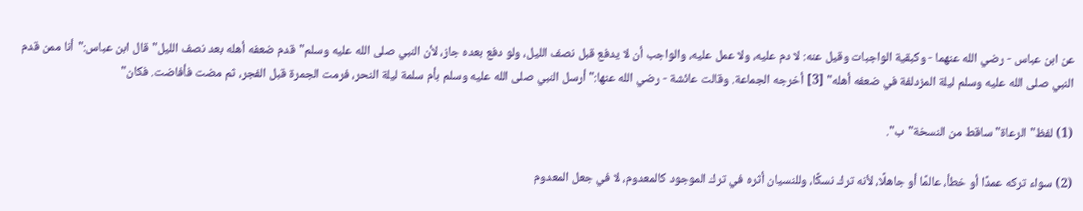عن ابن عباس - رضي الله عنهما - وكبقية الواجبات وقيل عنه: لا دم عليه، ولا عمل عليه، والواجب أن لا يدفع قبل نصف الليل، ولو دفع بعده جاز، لأن النبي صلى الله عليه وسلم"قدم ضعفه أهله بعد نصف الليل"قال ابن عباس:"أنا ممن قدم النبي صلى الله عليه وسلم ليلة المزدلفة في ضعفه أهله" [3] أخرجه الجماعة. وقالت عائشة - رضي الله عنها:"أرسل النبي صلى الله عليه وسلم بأم سلمة ليلة النحر، فرمت الجمرة قبل الفجر، ثم مضت فأفاضت. فكان"

(1) لفظ"الرعاة"ساقط من النسخة"ب".

(2) سواء تركه عمدًا أو خطأ، عالمًا أو جاهلًا، لأنه ترك نسكًا، وللنسيان أثره في ترك الموجود كالمعدوم، لا في جعل المعدوم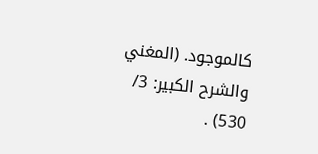كالموجود. (المغني والشرح الكبير: 3/ 530) .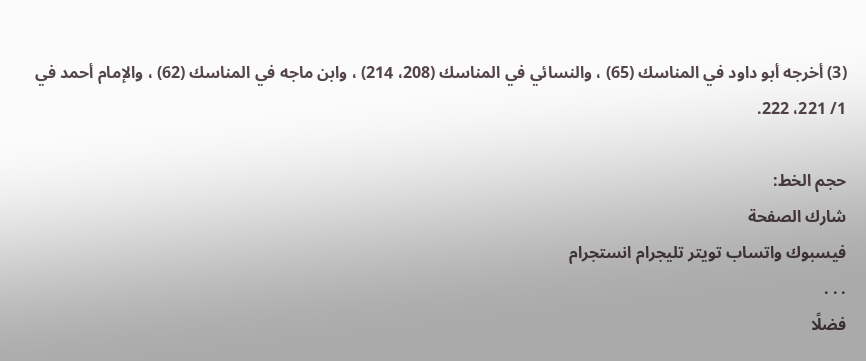(3) أخرجه أبو داود في المناسك (65) ، والنسائي في المناسك (208، 214) ، وابن ماجه في المناسك (62) ، والإمام أحمد في 1/ 221، 222.

حجم الخط:
شارك الصفحة
فيسبوك واتساب تويتر تليجرام انستجرام
. . .
فضلًا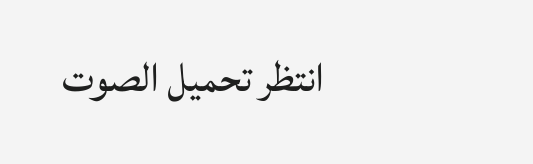انتظر تحميل الصوت